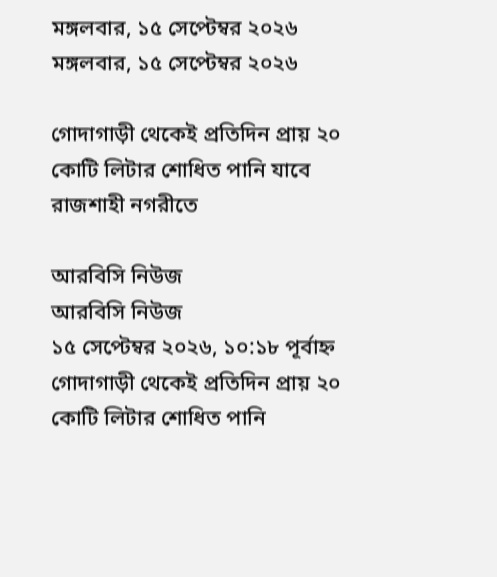মঙ্গলবার, ১৫ সেপ্টেম্বর ২০২৬
মঙ্গলবার, ১৫ সেপ্টেম্বর ২০২৬

গোদাগাড়ী থেকেই প্রতিদিন প্রায় ২০ কোটি লিটার শোধিত পানি যাবে রাজশাহী নগরীতে

আরবিসি নিউজ
আরবিসি নিউজ
১৫ সেপ্টেম্বর ২০২৬, ১০:১৮ পূর্বাহ্ন
গোদাগাড়ী থেকেই প্রতিদিন প্রায় ২০ কোটি লিটার শোধিত পানি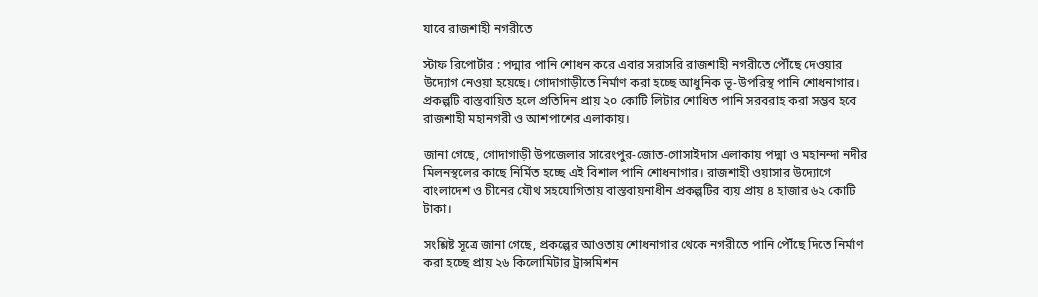যাবে রাজশাহী নগরীতে

স্টাফ রিপোর্টার : পদ্মার পানি শোধন করে এবার সরাসরি রাজশাহী নগরীতে পৌঁছে দেওয়ার উদ্যোগ নেওয়া হয়েছে। গোদাগাড়ীতে নির্মাণ করা হচ্ছে আধুনিক ভূ-উপরিস্থ পানি শোধনাগার। প্রকল্পটি বাস্তবায়িত হলে প্রতিদিন প্রায় ২০ কোটি লিটার শোধিত পানি সরবরাহ করা সম্ভব হবে রাজশাহী মহানগরী ও আশপাশের এলাকায়।

জানা গেছে, গোদাগাড়ী উপজেলার সারেংপুর-জোত-গোসাইদাস এলাকায় পদ্মা ও মহানন্দা নদীর মিলনস্থলের কাছে নির্মিত হচ্ছে এই বিশাল পানি শোধনাগার। রাজশাহী ওয়াসার উদ্যোগে বাংলাদেশ ও চীনের যৌথ সহযোগিতায় বাস্তবায়নাধীন প্রকল্পটির ব্যয় প্রায় ৪ হাজার ৬২ কোটি টাকা।

সংশ্লিষ্ট সূত্রে জানা গেছে, প্রকল্পের আওতায় শোধনাগার থেকে নগরীতে পানি পৌঁছে দিতে নির্মাণ করা হচ্ছে প্রায় ২৬ কিলোমিটার ট্রান্সমিশন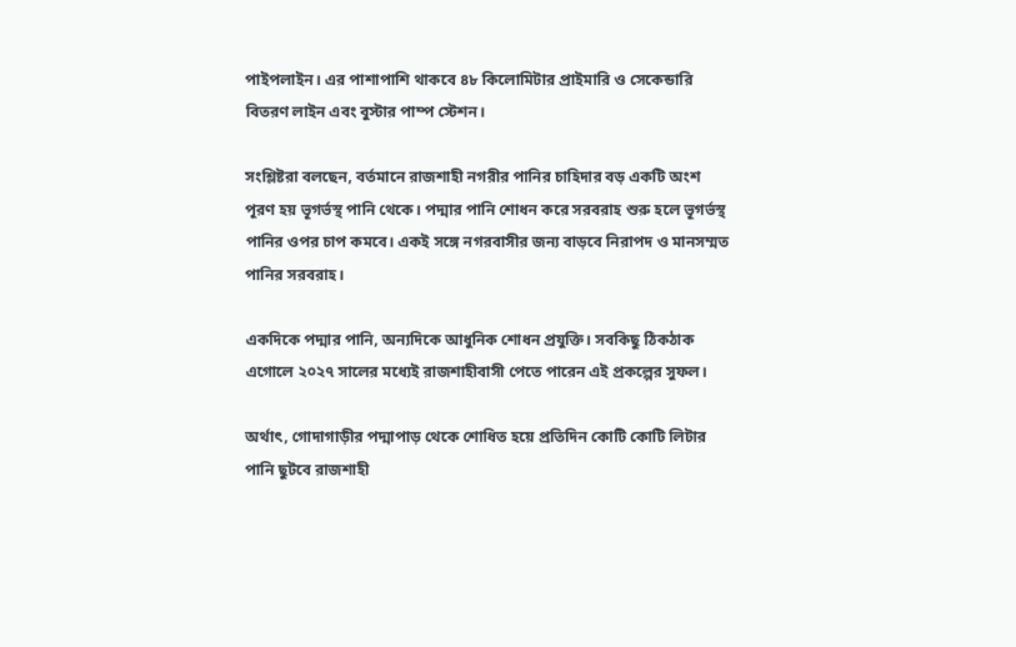পাইপলাইন। এর পাশাপাশি থাকবে ৪৮ কিলোমিটার প্রাইমারি ও সেকেন্ডারি বিতরণ লাইন এবং বুস্টার পাম্প স্টেশন।

সংশ্লিষ্টরা বলছেন, বর্তমানে রাজশাহী নগরীর পানির চাহিদার বড় একটি অংশ পূরণ হয় ভূগর্ভস্থ পানি থেকে। পদ্মার পানি শোধন করে সরবরাহ শুরু হলে ভূগর্ভস্থ পানির ওপর চাপ কমবে। একই সঙ্গে নগরবাসীর জন্য বাড়বে নিরাপদ ও মানসম্মত পানির সরবরাহ।

একদিকে পদ্মার পানি, অন্যদিকে আধুনিক শোধন প্রযুক্তি। সবকিছু ঠিকঠাক এগোলে ২০২৭ সালের মধ্যেই রাজশাহীবাসী পেতে পারেন এই প্রকল্পের সুফল।

অর্থাৎ, গোদাগাড়ীর পদ্মাপাড় থেকে শোধিত হয়ে প্রতিদিন কোটি কোটি লিটার পানি ছুটবে রাজশাহী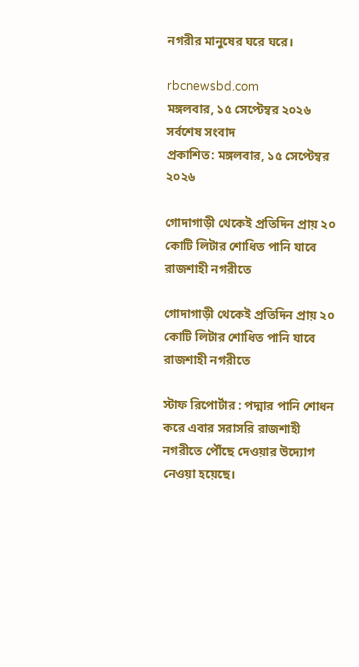নগরীর মানুষের ঘরে ঘরে।

rbcnewsbd.com
মঙ্গলবার, ১৫ সেপ্টেম্বর ২০২৬
সর্বশেষ সংবাদ
প্রকাশিত: মঙ্গলবার, ১৫ সেপ্টেম্বর ২০২৬

গোদাগাড়ী থেকেই প্রতিদিন প্রায় ২০ কোটি লিটার শোধিত পানি যাবে রাজশাহী নগরীতে

গোদাগাড়ী থেকেই প্রতিদিন প্রায় ২০ কোটি লিটার শোধিত পানি যাবে রাজশাহী নগরীতে

স্টাফ রিপোর্টার : পদ্মার পানি শোধন করে এবার সরাসরি রাজশাহী নগরীতে পৌঁছে দেওয়ার উদ্যোগ নেওয়া হয়েছে।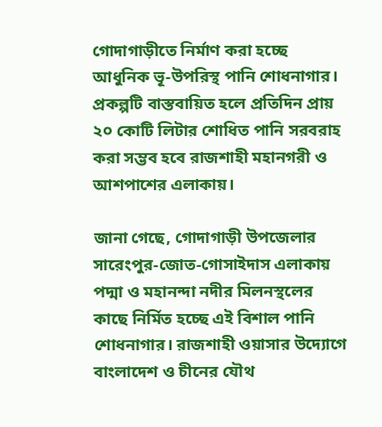গোদাগাড়ীতে নির্মাণ করা হচ্ছে আধুনিক ভূ-উপরিস্থ পানি শোধনাগার। প্রকল্পটি বাস্তবায়িত হলে প্রতিদিন প্রায় ২০ কোটি লিটার শোধিত পানি সরবরাহ করা সম্ভব হবে রাজশাহী মহানগরী ও আশপাশের এলাকায়।

জানা গেছে, গোদাগাড়ী উপজেলার সারেংপুর-জোত-গোসাইদাস এলাকায় পদ্মা ও মহানন্দা নদীর মিলনস্থলের কাছে নির্মিত হচ্ছে এই বিশাল পানি শোধনাগার। রাজশাহী ওয়াসার উদ্যোগে বাংলাদেশ ও চীনের যৌথ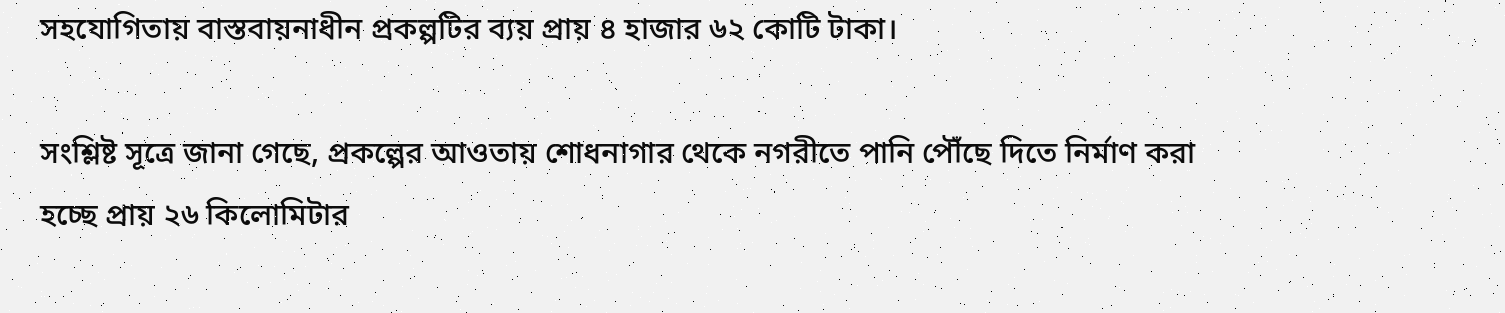সহযোগিতায় বাস্তবায়নাধীন প্রকল্পটির ব্যয় প্রায় ৪ হাজার ৬২ কোটি টাকা।

সংশ্লিষ্ট সূত্রে জানা গেছে, প্রকল্পের আওতায় শোধনাগার থেকে নগরীতে পানি পৌঁছে দিতে নির্মাণ করা হচ্ছে প্রায় ২৬ কিলোমিটার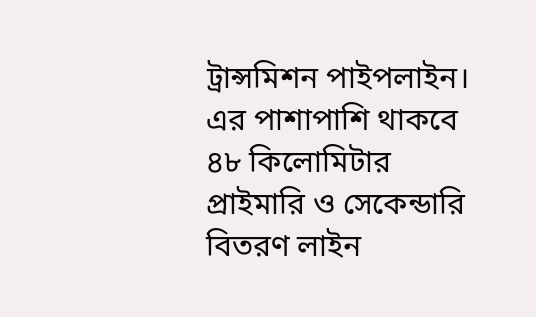ট্রান্সমিশন পাইপলাইন। এর পাশাপাশি থাকবে ৪৮ কিলোমিটার প্রাইমারি ও সেকেন্ডারি বিতরণ লাইন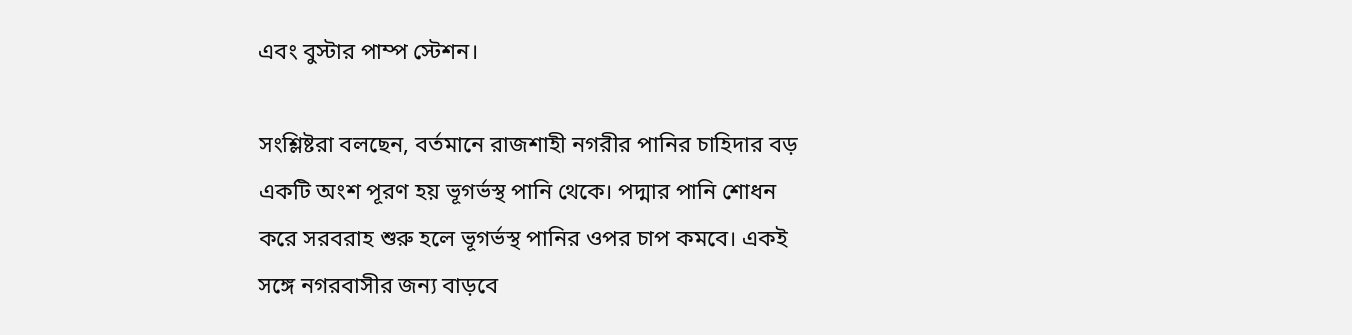এবং বুস্টার পাম্প স্টেশন।

সংশ্লিষ্টরা বলছেন, বর্তমানে রাজশাহী নগরীর পানির চাহিদার বড় একটি অংশ পূরণ হয় ভূগর্ভস্থ পানি থেকে। পদ্মার পানি শোধন করে সরবরাহ শুরু হলে ভূগর্ভস্থ পানির ওপর চাপ কমবে। একই সঙ্গে নগরবাসীর জন্য বাড়বে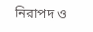নিরাপদ ও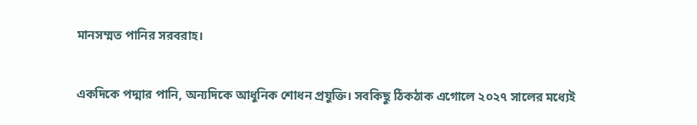মানসম্মত পানির সরবরাহ।

একদিকে পদ্মার পানি, অন্যদিকে আধুনিক শোধন প্রযুক্তি। সবকিছু ঠিকঠাক এগোলে ২০২৭ সালের মধ্যেই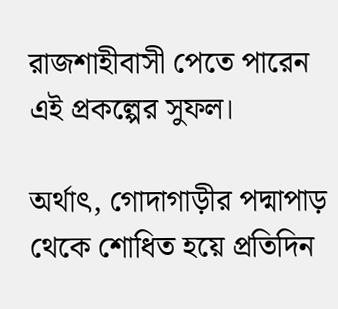রাজশাহীবাসী পেতে পারেন এই প্রকল্পের সুফল।

অর্থাৎ, গোদাগাড়ীর পদ্মাপাড় থেকে শোধিত হয়ে প্রতিদিন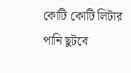কোটি কোটি লিটার পানি ছুটবে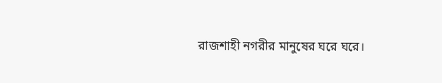রাজশাহী নগরীর মানুষের ঘরে ঘরে।